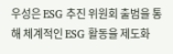우성은 ESG 추진 위원회 출범을 통해 체계적인 ESG 활동을 제도화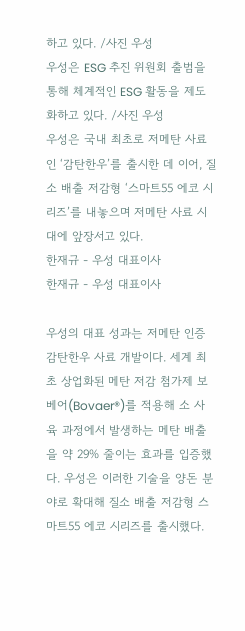하고 있다. /사진 우성
우성은 ESG 추진 위원회 출범을 통해 체계적인 ESG 활동을 제도화하고 있다. /사진 우성
우성은 국내 최초로 저메탄 사료인 ‘감탄한우’를 출시한 데 이어, 질소 배출 저감형 ‘스마트55 에코 시리즈’를 내놓으며 저메탄 사료 시대에 앞장서고 있다.
한재규 - 우성 대표이사
한재규 - 우성 대표이사

우성의 대표 성과는 저메탄 인증 감탄한우 사료 개발이다. 세계 최초 상업화된 메탄 저감 첨가제 보베어(Bovaer®)를 적용해 소 사육 과정에서 발생하는 메탄 배출을 약 29% 줄이는 효과를 입증했다. 우성은 이러한 기술을 양돈 분야로 확대해 질소 배출 저감형 스마트55 에코 시리즈를 출시했다.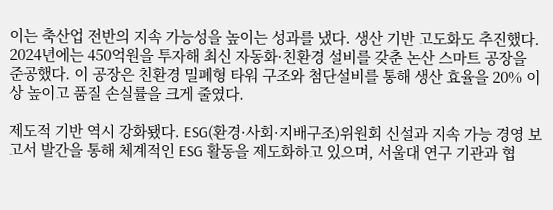이는 축산업 전반의 지속 가능성을 높이는 성과를 냈다. 생산 기반 고도화도 추진했다. 2024년에는 450억원을 투자해 최신 자동화·친환경 설비를 갖춘 논산 스마트 공장을 준공했다. 이 공장은 친환경 밀폐형 타워 구조와 첨단설비를 통해 생산 효율을 20% 이상 높이고 품질 손실률을 크게 줄였다.

제도적 기반 역시 강화됐다. ESG(환경·사회·지배구조)위원회 신설과 지속 가능 경영 보고서 발간을 통해 체계적인 ESG 활동을 제도화하고 있으며, 서울대 연구 기관과 협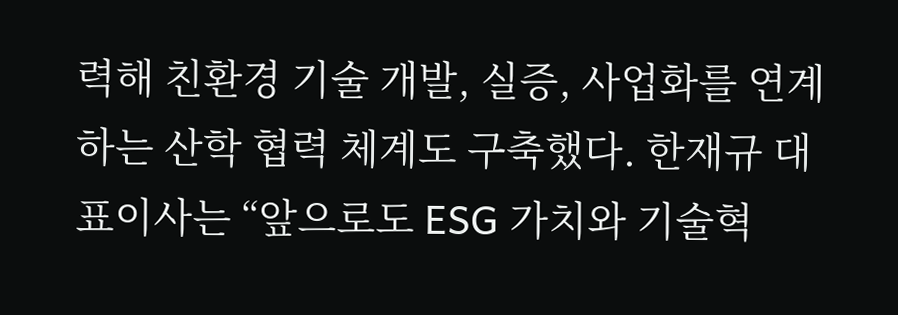력해 친환경 기술 개발, 실증, 사업화를 연계하는 산학 협력 체계도 구축했다. 한재규 대표이사는 “앞으로도 ESG 가치와 기술혁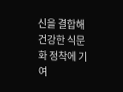신을 결합해 건강한 식문화 정착에 기여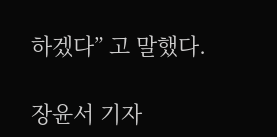하겠다” 고 말했다.

장윤서 기자